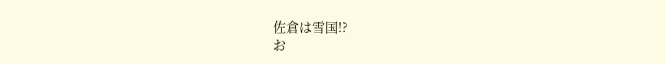佐倉は雪国!?
お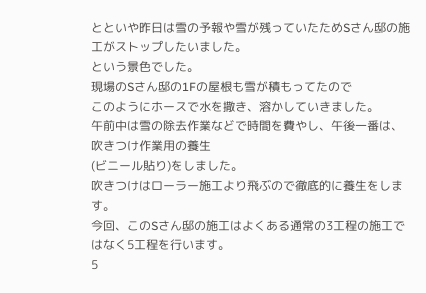とといや昨日は雪の予報や雪が残っていたためSさん邸の施工がストップしたいました。
という景色でした。
現場のSさん邸の1Fの屋根も雪が積もってたので
このようにホースで水を撒き、溶かしていきました。
午前中は雪の除去作業などで時間を費やし、午後一番は、吹きつけ作業用の養生
(ビニール貼り)をしました。
吹きつけはローラー施工より飛ぶので徹底的に養生をします。
今回、このSさん邸の施工はよくある通常の3工程の施工ではなく5工程を行います。
5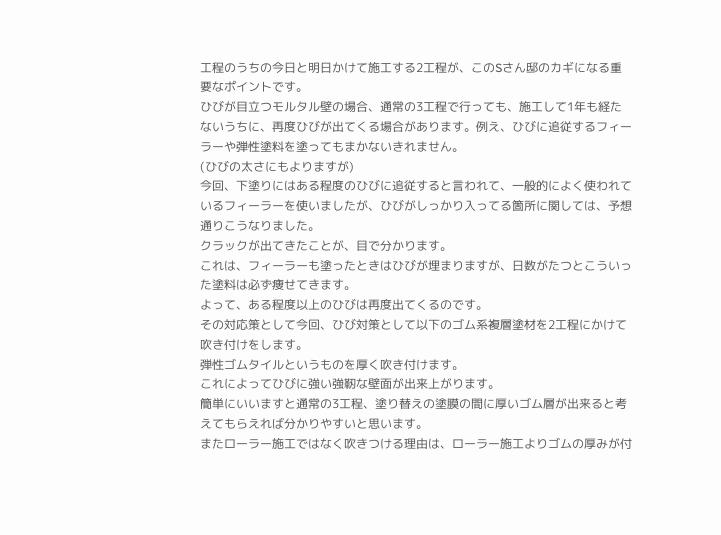工程のうちの今日と明日かけて施工する2工程が、このSさん邸のカギになる重要なポイントです。
ひびが目立つモルタル壁の場合、通常の3工程で行っても、施工して1年も経たないうちに、再度ひびが出てくる場合があります。例え、ひびに追従するフィーラーや弾性塗料を塗ってもまかないきれません。
(ひびの太さにもよりますが)
今回、下塗りにはある程度のひびに追従すると言われて、一般的によく使われているフィーラーを使いましたが、ひびがしっかり入ってる箇所に関しては、予想通りこうなりました。
クラックが出てきたことが、目で分かります。
これは、フィーラーも塗ったときはひびが埋まりますが、日数がたつとこういった塗料は必ず痩せてきます。
よって、ある程度以上のひびは再度出てくるのです。
その対応策として今回、ひび対策として以下のゴム系複層塗材を2工程にかけて吹き付けをします。
弾性ゴムタイルというものを厚く吹き付けます。
これによってひびに強い強靭な壁面が出来上がります。
簡単にいいますと通常の3工程、塗り替えの塗膜の間に厚いゴム層が出来ると考えてもらえれば分かりやすいと思います。
またローラー施工ではなく吹きつける理由は、ローラー施工よりゴムの厚みが付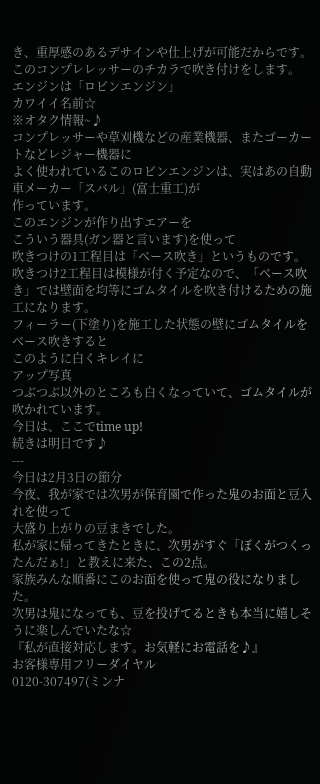き、重厚感のあるデサインや仕上げが可能だからです。
このコンプレレッサーのチカラで吹き付けをします。
エンジンは「ロビンエンジン」
カワイイ名前☆
※オタク情報~♪
コンプレッサーや草刈機などの産業機器、またゴーカートなどレジャー機器に
よく使われているこのロビンエンジンは、実はあの自動車メーカー「スバル」(富士重工)が
作っています。
このエンジンが作り出すエアーを
こういう器具(ガン器と言います)を使って
吹きつけの1工程目は「ベース吹き」というものです。
吹きつけ2工程目は模様が付く予定なので、「ベース吹き」では壁面を均等にゴムタイルを吹き付けるための施工になります。
フィーラー(下塗り)を施工した状態の壁にゴムタイルをベース吹きすると
このように白くキレイに
アップ写真
つぶつぶ以外のところも白くなっていて、ゴムタイルが吹かれています。
今日は、ここでtime up!
続きは明日です♪
---
今日は2月3日の節分
今夜、我が家では次男が保育園で作った鬼のお面と豆入れを使って
大盛り上がりの豆まきでした。
私が家に帰ってきたときに、次男がすぐ「ぼくがつくったんだぁ!」と教えに来た、この2点。
家族みんな順番にこのお面を使って鬼の役になりました。
次男は鬼になっても、豆を投げてるときも本当に嬉しそうに楽しんでいたな☆
『私が直接対応します。お気軽にお電話を♪』
お客様専用フリーダイヤル
0120-307497(ミンナ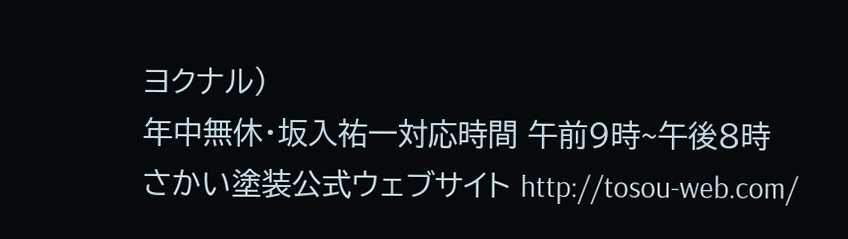ヨクナル)
年中無休・坂入祐一対応時間 午前9時~午後8時
さかい塗装公式ウェブサイト http://tosou-web.com/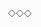◇◇◇